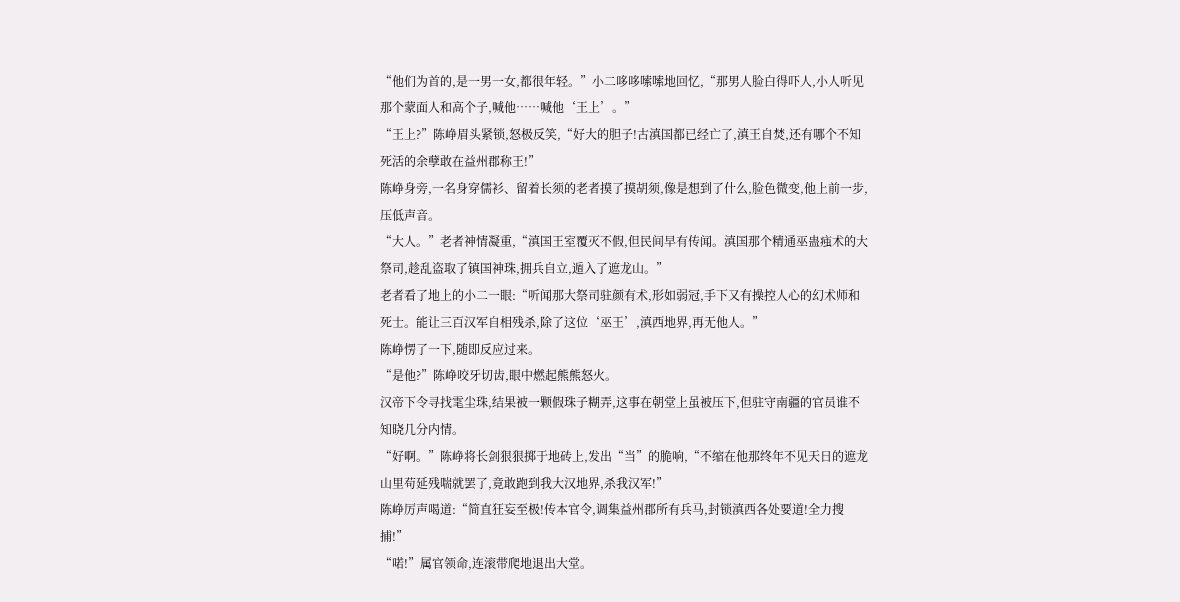“他们为首的,是一男一女,都很年轻。”小二哆哆嗦嗦地回忆,“那男人脸白得吓人,小人听见那个蒙面人和高个子,喊他……喊他‘王上’。”
“王上?”陈峥眉头紧锁,怒极反笑,“好大的胆子!古滇国都已经亡了,滇王自焚,还有哪个不知死活的余孽敢在益州郡称王!”
陈峥身旁,一名身穿儒衫、留着长须的老者摸了摸胡须,像是想到了什么,脸色微变,他上前一步,压低声音。
“大人。”老者神情凝重,“滇国王室覆灭不假,但民间早有传闻。滇国那个精通巫蛊痋术的大祭司,趁乱盗取了镇国神珠,拥兵自立,遁入了遮龙山。”
老者看了地上的小二一眼:“听闻那大祭司驻颜有术,形如弱冠,手下又有操控人心的幻术师和死士。能让三百汉军自相残杀,除了这位‘巫王’,滇西地界,再无他人。”
陈峥愣了一下,随即反应过来。
“是他?”陈峥咬牙切齿,眼中燃起熊熊怒火。
汉帝下令寻找雮尘珠,结果被一颗假珠子糊弄,这事在朝堂上虽被压下,但驻守南疆的官员谁不知晓几分内情。
“好啊。”陈峥将长剑狠狠掷于地砖上,发出“当”的脆响,“不缩在他那终年不见天日的遮龙山里苟延残喘就罢了,竟敢跑到我大汉地界,杀我汉军!”
陈峥厉声喝道:“简直狂妄至极!传本官令,调集益州郡所有兵马,封锁滇西各处要道!全力搜捕!”
“喏!”属官领命,连滚带爬地退出大堂。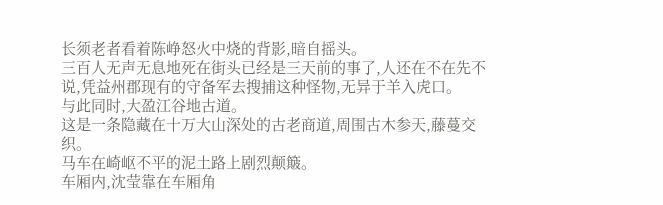长须老者看着陈峥怒火中烧的背影,暗自摇头。
三百人无声无息地死在街头已经是三天前的事了,人还在不在先不说,凭益州郡现有的守备军去搜捕这种怪物,无异于羊入虎口。
与此同时,大盈江谷地古道。
这是一条隐藏在十万大山深处的古老商道,周围古木参天,藤蔓交织。
马车在崎岖不平的泥土路上剧烈颠簸。
车厢内,沈莹靠在车厢角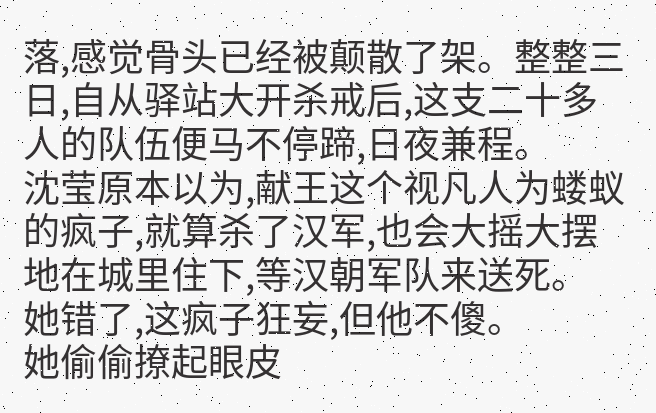落,感觉骨头已经被颠散了架。整整三日,自从驿站大开杀戒后,这支二十多人的队伍便马不停蹄,日夜兼程。
沈莹原本以为,献王这个视凡人为蝼蚁的疯子,就算杀了汉军,也会大摇大摆地在城里住下,等汉朝军队来送死。
她错了,这疯子狂妄,但他不傻。
她偷偷撩起眼皮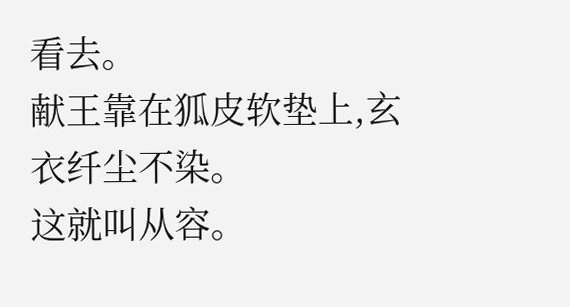看去。
献王靠在狐皮软垫上,玄衣纤尘不染。
这就叫从容。